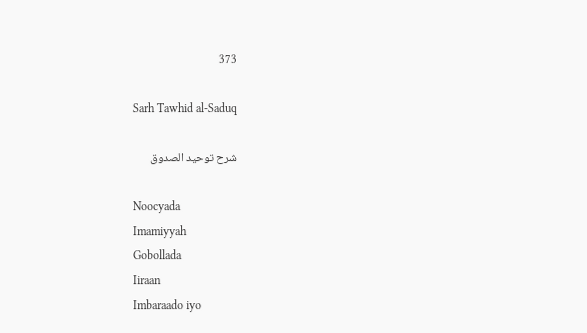373

Sarh Tawhid al-Saduq

شرح توحيد الصدوق

Noocyada
Imamiyyah
Gobollada
Iiraan
Imbaraado iyo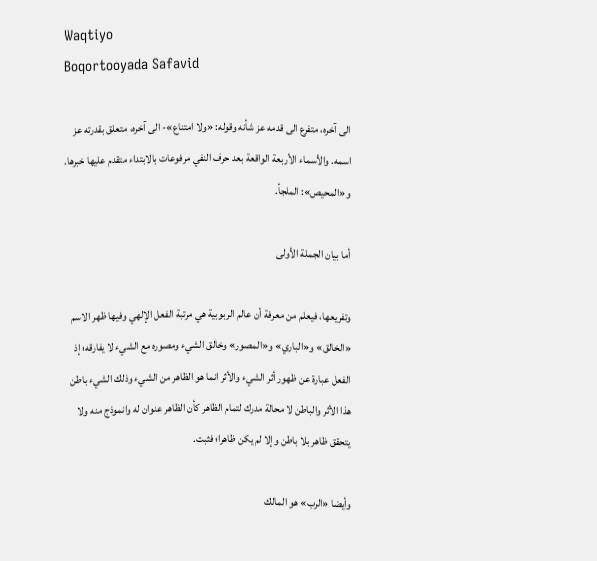Waqtiyo
Boqortooyada Safavid

الى آخره، متفرع الى قدمه عز شأنه وقوله: «ولا امتناع»- الى آخره، متعلق بقدرته عز اسمه. والأسماء الأربعة الواقعة بعد حرف النفي مرفوعات بالابتداء متقدم عليها خبرها. و«المحيص»: الملجأ.

أما بيان الجملة الأولى

وتفريعها، فيعلم من معرفة أن عالم الربوبية هي مرتبة الفعل الإلهي وفيها ظهر الاسم «الخالق» و«الباري» و«المصور» وخالق الشيء ومصوره مع الشيء لا يفارقه؛ إذ الفعل عبارة عن ظهور أثر الشيء والأثر انما هو الظاهر من الشيء وذلك الشيء باطن هذا الأثر والباطن لا محالة مدرك لتمام الظاهر كأن الظاهر عنوان له وانموذج منه ولا يتحقق ظاهر بلا باطن وإلا لم يكن ظاهرا؛ فثبت.

وأيضا «الرب» هو المالك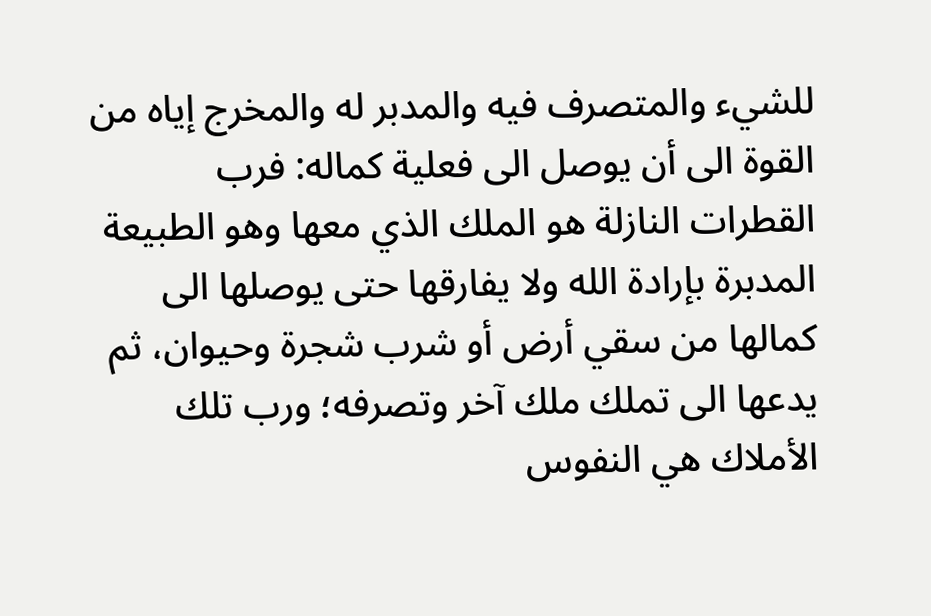للشيء والمتصرف فيه والمدبر له والمخرج إياه من القوة الى أن يوصل الى فعلية كماله: فرب القطرات النازلة هو الملك الذي معها وهو الطبيعة المدبرة بإرادة الله ولا يفارقها حتى يوصلها الى كمالها من سقي أرض أو شرب شجرة وحيوان، ثم يدعها الى تملك ملك آخر وتصرفه؛ ورب تلك الأملاك هي النفوس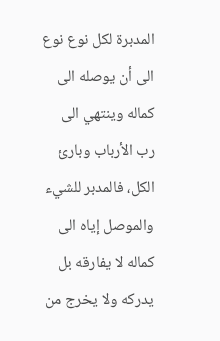المدبرة لكل نوع نوع الى أن يوصله الى كماله وينتهي الى رب الأرباب وبارئ الكل، فالمدبر للشيء والموصل إياه الى كماله لا يفارقه بل يدركه ولا يخرج من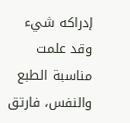إدراكه شيء وقد علمت مناسبة الطبع والنفس، فارتق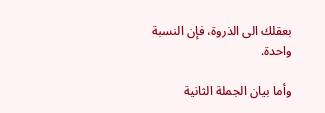بعقلك الى الذروة، فإن النسبة واحدة.

وأما بيان الجملة الثانية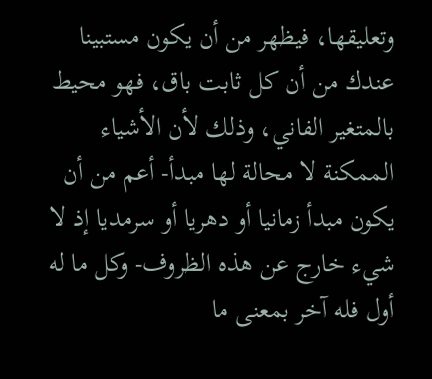وتعليقها، فيظهر من أن يكون مستبينا عندك من أن كل ثابت باق، فهو محيط بالمتغير الفاني، وذلك لأن الأشياء الممكنة لا محالة لها مبدأ- أعم من أن يكون مبدأ زمانيا أو دهريا أو سرمديا إذ لا شيء خارج عن هذه الظروف- وكل ما له أول فله آخر بمعنى ما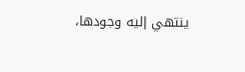ينتهي إليه وجودها،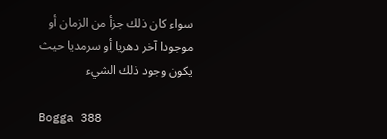سواء كان ذلك جزأ من الزمان أو موجودا آخر دهريا أو سرمديا حيث يكون وجود ذلك الشيء

Bogga 388